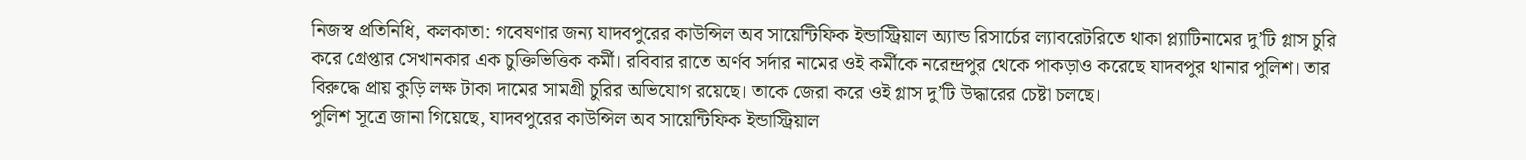নিজস্ব প্রতিনিধি, কলকাতা: গবেষণার জন্য যাদবপুরের কাউন্সিল অব সায়েন্টিফিক ইন্ডাস্ট্রিয়াল অ্যান্ড রিসার্চের ল্যাবরেটরিতে থাকা প্ল্যাটিনামের দু’টি গ্লাস চুরি করে গ্রেপ্তার সেখানকার এক চুক্তিভিত্তিক কর্মী। রবিবার রাতে অর্ণব সর্দার নামের ওই কর্মীকে নরেন্দ্রপুর থেকে পাকড়াও করেছে যাদবপুর থানার পুলিশ। তার বিরুদ্ধে প্রায় কুড়ি লক্ষ টাকা দামের সামগ্রী চুরির অভিযোগ রয়েছে। তাকে জেরা করে ওই গ্লাস দু’টি উদ্ধারের চেষ্টা চলছে।
পুলিশ সূত্রে জানা গিয়েছে, যাদবপুরের কাউন্সিল অব সায়েন্টিফিক ইন্ডাস্ট্রিয়াল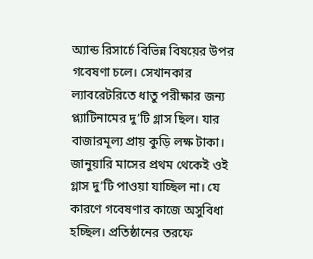অ্যান্ড রিসার্চে বিভিন্ন বিষয়ের উপর গবেষণা চলে। সেখানকার ল্যাবরেটরিতে ধাতু পরীক্ষার জন্য প্ল্যাটিনামের দু’টি গ্লাস ছিল। যার বাজারমূল্য প্রায় কুড়ি লক্ষ টাকা। জানুয়ারি মাসের প্রথম থেকেই ওই গ্লাস দু’টি পাওয়া যাচ্ছিল না। যে কারণে গবেষণার কাজে অসুবিধা হচ্ছিল। প্রতিষ্ঠানের তরফে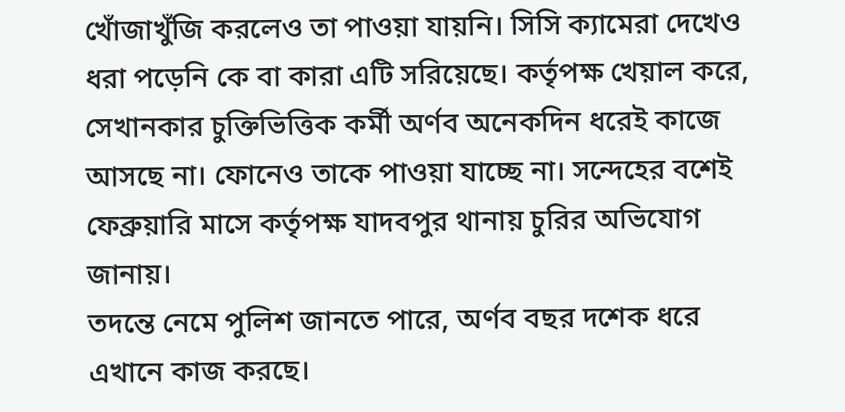খোঁজাখুঁজি করলেও তা পাওয়া যায়নি। সিসি ক্যামেরা দেখেও ধরা পড়েনি কে বা কারা এটি সরিয়েছে। কর্তৃপক্ষ খেয়াল করে, সেখানকার চুক্তিভিত্তিক কর্মী অর্ণব অনেকদিন ধরেই কাজে আসছে না। ফোনেও তাকে পাওয়া যাচ্ছে না। সন্দেহের বশেই ফেব্রুয়ারি মাসে কর্তৃপক্ষ যাদবপুর থানায় চুরির অভিযোগ জানায়।
তদন্তে নেমে পুলিশ জানতে পারে, অর্ণব বছর দশেক ধরে এখানে কাজ করছে।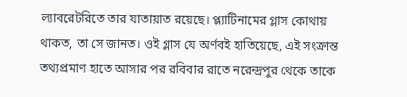ল্যাবরেটরিতে তার যাতায়াত রয়েছে। প্ল্যাটিনামের গ্লাস কোথায় থাকত, তা সে জানত। ওই গ্লাস যে অর্ণবই হাতিয়েছে, এই সংক্রান্ত তথ্যপ্রমাণ হাতে আসার পর রবিবার রাতে নরেন্দ্রপুর থেকে তাকে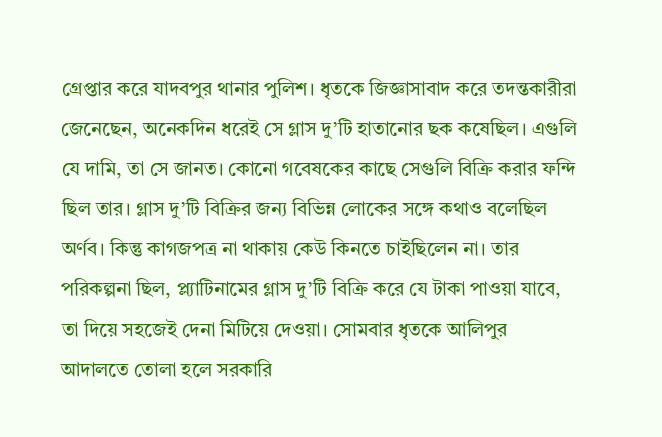গ্রেপ্তার করে যাদবপুর থানার পুলিশ। ধৃতকে জিজ্ঞাসাবাদ করে তদন্তকারীরা জেনেছেন, অনেকদিন ধরেই সে গ্লাস দু’টি হাতানোর ছক কষেছিল। এগুলি যে দামি, তা সে জানত। কোনো গবেষকের কাছে সেগুলি বিক্রি করার ফন্দি ছিল তার। গ্লাস দু’টি বিক্রির জন্য বিভিন্ন লোকের সঙ্গে কথাও বলেছিল অর্ণব। কিন্তু কাগজপত্র না থাকায় কেউ কিনতে চাইছিলেন না। তার পরিকল্পনা ছিল, প্ল্যাটিনামের গ্লাস দু’টি বিক্রি করে যে টাকা পাওয়া যাবে, তা দিয়ে সহজেই দেনা মিটিয়ে দেওয়া। সোমবার ধৃতকে আলিপুর আদালতে তোলা হলে সরকারি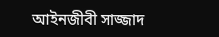আইনজীবী সাজ্জাদ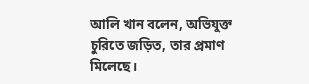আলি খান বলেন, অভিযুক্ত চুরিতে জড়িত, তার প্রমাণ মিলেছে।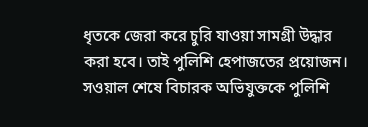ধৃতকে জেরা করে চুরি যাওয়া সামগ্রী উদ্ধার করা হবে। তাই পুলিশি হেপাজতের প্রয়োজন। সওয়াল শেষে বিচারক অভিযুক্তকে পুলিশি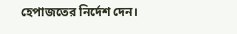হেপাজতের নির্দেশ দেন।